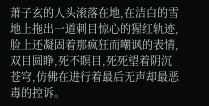萧子玄的人头滚落在地,在洁白的雪地上拖出一道刺目惊心的猩红轨迹,脸上还凝固着那疯狂而嘲讽的表情,双目圆睁,死不瞑目,死死望着阴沉苍穹,仿佛在进行着最后无声却最恶毒的控诉。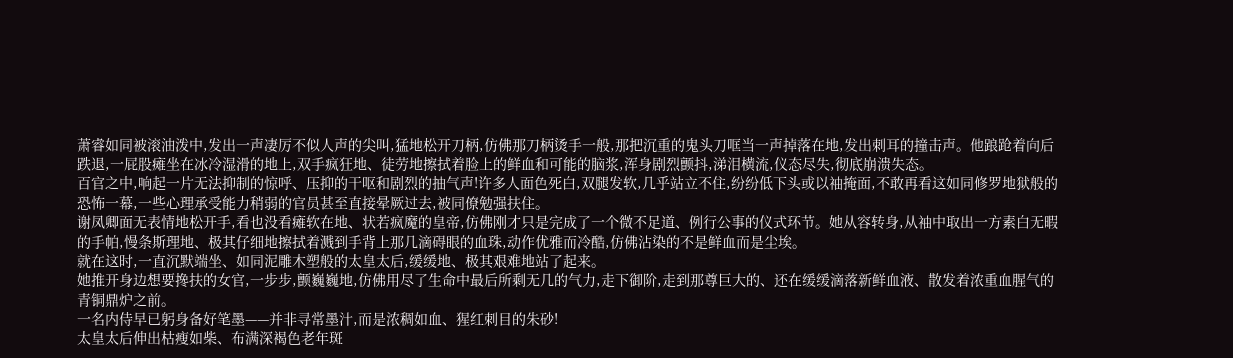萧睿如同被滚油泼中,发出一声凄厉不似人声的尖叫,猛地松开刀柄,仿佛那刀柄烫手一般,那把沉重的鬼头刀哐当一声掉落在地,发出刺耳的撞击声。他踉跄着向后跌退,一屁股瘫坐在冰冷湿滑的地上,双手疯狂地、徒劳地擦拭着脸上的鲜血和可能的脑浆,浑身剧烈颤抖,涕泪横流,仪态尽失,彻底崩溃失态。
百官之中,响起一片无法抑制的惊呼、压抑的干呕和剧烈的抽气声!许多人面色死白,双腿发软,几乎站立不住,纷纷低下头或以袖掩面,不敢再看这如同修罗地狱般的恐怖一幕,一些心理承受能力稍弱的官员甚至直接晕厥过去,被同僚勉强扶住。
谢凤卿面无表情地松开手,看也没看瘫软在地、状若疯魔的皇帝,仿佛刚才只是完成了一个微不足道、例行公事的仪式环节。她从容转身,从袖中取出一方素白无暇的手帕,慢条斯理地、极其仔细地擦拭着溅到手背上那几滴碍眼的血珠,动作优雅而冷酷,仿佛沾染的不是鲜血而是尘埃。
就在这时,一直沉默端坐、如同泥雕木塑般的太皇太后,缓缓地、极其艰难地站了起来。
她推开身边想要搀扶的女官,一步步,颤巍巍地,仿佛用尽了生命中最后所剩无几的气力,走下御阶,走到那尊巨大的、还在缓缓滴落新鲜血液、散发着浓重血腥气的青铜鼎炉之前。
一名内侍早已躬身备好笔墨——并非寻常墨汁,而是浓稠如血、猩红刺目的朱砂!
太皇太后伸出枯瘦如柴、布满深褐色老年斑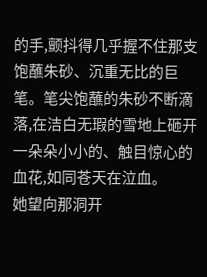的手,颤抖得几乎握不住那支饱蘸朱砂、沉重无比的巨笔。笔尖饱蘸的朱砂不断滴落,在洁白无瑕的雪地上砸开一朵朵小小的、触目惊心的血花,如同苍天在泣血。
她望向那洞开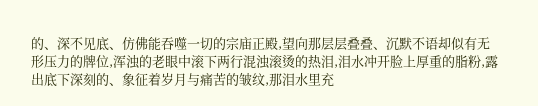的、深不见底、仿佛能吞噬一切的宗庙正殿,望向那层层叠叠、沉默不语却似有无形压力的牌位,浑浊的老眼中滚下两行混浊滚烫的热泪,泪水冲开脸上厚重的脂粉,露出底下深刻的、象征着岁月与痛苦的皱纹,那泪水里充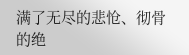满了无尽的悲怆、彻骨的绝